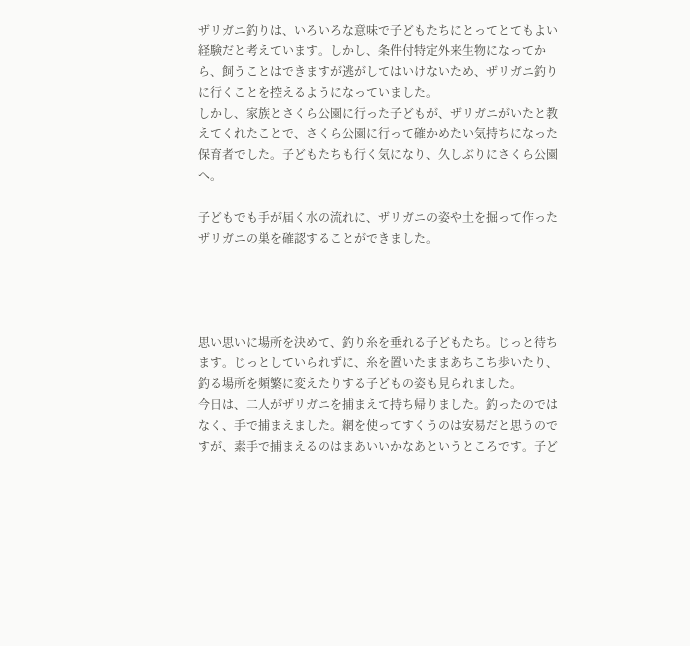ザリガニ釣りは、いろいろな意味で子どもたちにとってとてもよい経験だと考えています。しかし、条件付特定外来生物になってから、飼うことはできますが逃がしてはいけないため、ザリガニ釣りに行くことを控えるようになっていました。
しかし、家族とさくら公園に行った子どもが、ザリガニがいたと教えてくれたことで、さくら公園に行って確かめたい気持ちになった保育者でした。子どもたちも行く気になり、久しぶりにさくら公園へ。

子どもでも手が届く水の流れに、ザリガニの姿や土を掘って作ったザリガニの巣を確認することができました。




思い思いに場所を決めて、釣り糸を垂れる子どもたち。じっと待ちます。じっとしていられずに、糸を置いたままあちこち歩いたり、釣る場所を頻繁に変えたりする子どもの姿も見られました。
今日は、二人がザリガニを捕まえて持ち帰りました。釣ったのではなく、手で捕まえました。網を使ってすくうのは安易だと思うのですが、素手で捕まえるのはまあいいかなあというところです。子ど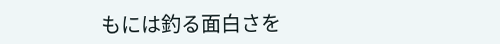もには釣る面白さを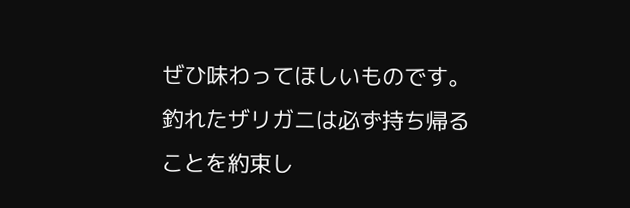ぜひ味わってほしいものです。
釣れたザリガニは必ず持ち帰ることを約束し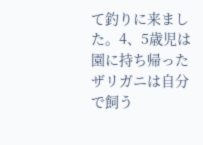て釣りに来ました。4、5歳児は園に持ち帰ったザリガニは自分で飼う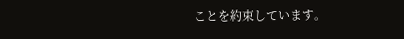ことを約束しています。